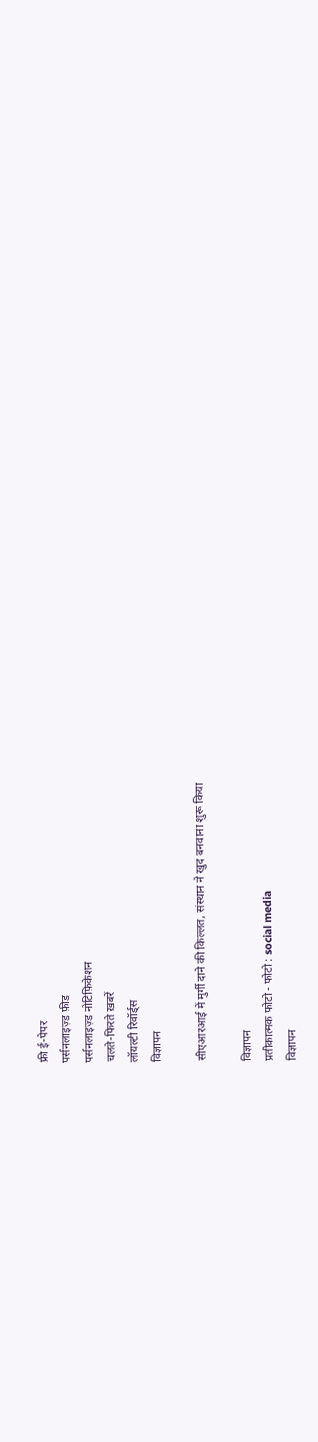फ्री ई-पेपर
पर्सनलाइज़्ड फ़ीड
पर्सनलाइज़्ड नोटिफ़िकेशन
चलते-फिरते ख़बरें
लॉयल्टी रिवॉर्ड्स
विज्ञापन

सीएआरआई में मुर्गी दाने की किल्लत, संस्थान ने खुद बनवाना शुरू किया

विज्ञापन
प्रतीकात्मक फोटो - फोटो : social media
विज्ञापन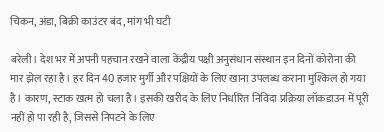चिकन, अंडा, बिक्री काउंटर बंद, मांग भी घटी

बरेली। देश भर में अपनी पहचान रखने वाला केंद्रीय पक्षी अनुसंधान संस्थान इन दिनों कोरोना की मार झेल रहा है। हर दिन 40 हजार मुर्गी और पक्षियों के लिए खाना उपलब्ध कराना मुश्किल हो गया है। कारण, स्टाक खत्म हो चला है। इसकी खरीद के लिए निर्धारित निविदा प्रक्रिया लॉकडाउन में पूरी नहीं हो पा रही है, जिससे निपटने के लिए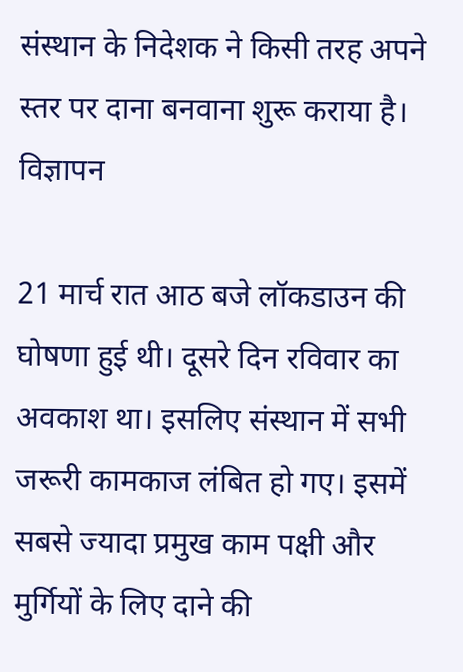संस्थान के निदेशक ने किसी तरह अपने स्तर पर दाना बनवाना शुरू कराया है।
विज्ञापन

21 मार्च रात आठ बजे लॉकडाउन की घोषणा हुई थी। दूसरे दिन रविवार का अवकाश था। इसलिए संस्थान में सभी जरूरी कामकाज लंबित हो गए। इसमें सबसे ज्यादा प्रमुख काम पक्षी और मुर्गियों के लिए दाने की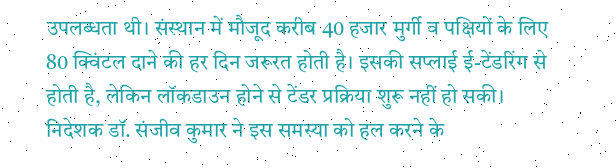उपलब्धता थी। संस्थान में मौजूद करीब 40 हजार मुर्गी व पक्षियों के लिए 80 क्विंटल दाने की हर दिन जरूरत होती है। इसकी सप्लाई ई-टेंडरिंग से होती है, लेकिन लॉकडाउन होने से टेंडर प्रक्रिया शुरू नहीं हो सकी।
निदेशक डॉ. संजीव कुमार ने इस समस्या को हल करने के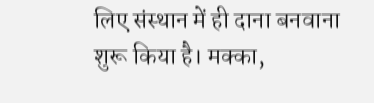लिए संस्थान में ही दाना बनवाना शुरू किया है। मक्का,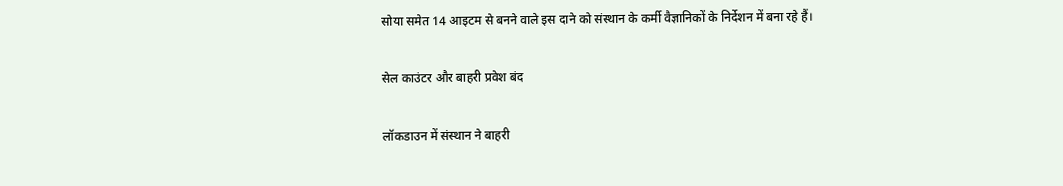सोया समेत 14 आइटम से बनने वाले इस दाने को संस्थान के कर्मी वैज्ञानिकों के निर्देशन में बना रहे हैं।

सेल काउंटर और बाहरी प्रवेश बंद

लॉकडाउन में संस्थान ने बाहरी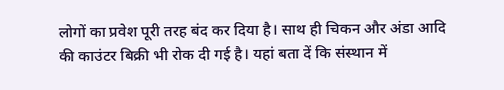लोगों का प्रवेश पूरी तरह बंद कर दिया है। साथ ही चिकन और अंडा आदि की काउंटर बिक्री भी रोक दी गई है। यहां बता दें कि संस्थान में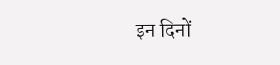इन दिनों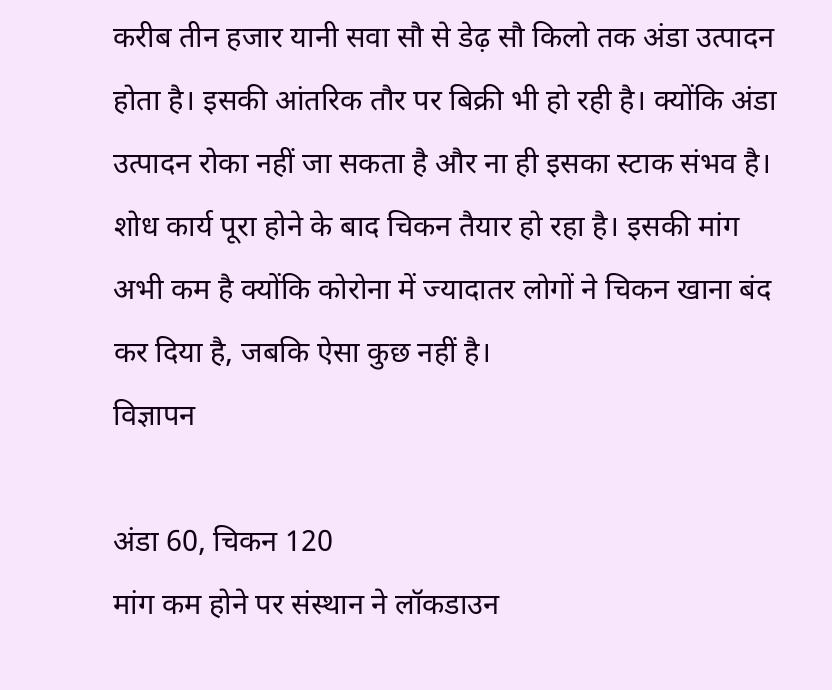करीब तीन हजार यानी सवा सौ से डेढ़ सौ किलो तक अंडा उत्पादन होता है। इसकी आंतरिक तौर पर बिक्री भी हो रही है। क्योंकि अंडा उत्पादन रोका नहीं जा सकता है और ना ही इसका स्टाक संभव है। शोध कार्य पूरा होने के बाद चिकन तैयार हो रहा है। इसकी मांग अभी कम है क्योंकि कोरोना में ज्यादातर लोगों ने चिकन खाना बंद कर दिया है, जबकि ऐसा कुछ नहीं है।
विज्ञापन

अंडा 60, चिकन 120
मांग कम होने पर संस्थान ने लॉकडाउन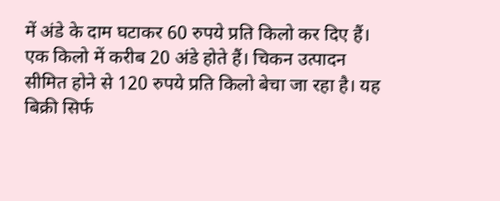में अंडे के दाम घटाकर 60 रुपये प्रति किलो कर दिए हैं। एक किलो में करीब 20 अंडे होते हैं। चिकन उत्पादन सीमित होने से 120 रुपये प्रति किलो बेचा जा रहा है। यह बिक्री सिर्फ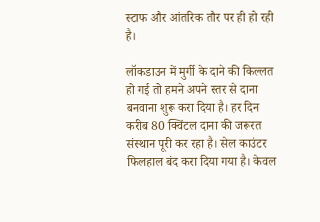स्टाफ और आंतरिक तौर पर ही हो रही है।

लॉकडाउन में मुर्गी के दाने की किल्लत हो गई तो हमने अपने स्तर से दाना बनवाना शुरू करा दिया है। हर दिन करीब 80 क्विंटल दाना की जरूरत संस्थान पूरी कर रहा है। सेल काउंटर फिलहाल बंद करा दिया गया है। केवल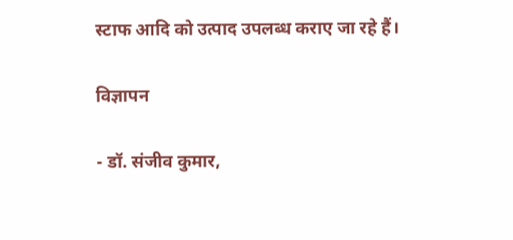स्टाफ आदि को उत्पाद उपलब्ध कराए जा रहे हैं।

विज्ञापन

- डॉ. संजीव कुमार,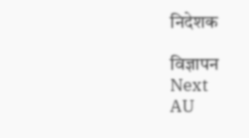निदेशक

विज्ञापन
Next
AU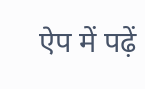ऐप में पढ़ें